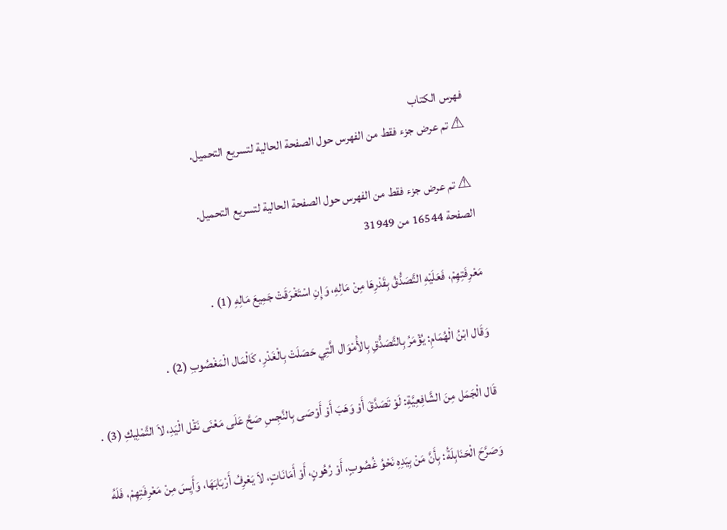فهرس الكتاب
⚠ تم عرض جزء فقط من الفهرس حول الصفحة الحالية لتسريع التحميل.

⚠ تم عرض جزء فقط من الفهرس حول الصفحة الحالية لتسريع التحميل.
الصفحة 16544 من 31949

مَعْرِفَتِهِمْ، فَعَلَيْهِ التَّصَدُّقُ بِقَدْرِهَا مِنْ مَالِهِ، وَإِنِ اسْتَغْرَقَتْ جَمِيعَ مَالِهِ (1) .

وَقَال ابْنُ الْهُمَامِ: يُؤْمَرُ بِالتَّصَدُّقِ بِالأَْمْوَال الَّتِي حَصَلَتْ بِالْغَدْرِ، كَالْمَال الْمَغْصُوبِ (2) .

قَال الْجَمَل مِنَ الشَّافِعِيَّةِ: لَوْ تَصَدَّقَ أَوْ وَهَبَ أَوْ أَوْصَى بِالنَّجِسِ صَحَّ عَلَى مَعْنَى نَقْل الْيَدِ، لاَ التَّمْلِيكِ (3) .

وَصَرَّحَ الْحَنَابِلَةُ: بِأَنَّ مَنْ بِيَدِهِ نَحْوُ غُصُوبٍ، أَوْ رُهُونٍ، أَوْ أَمَانَاتٍ، لاَ يَعْرِفُ أَرْبَابَهَا، وَأَيِسَ مِنْ مَعْرِفَتِهِمْ، فَلَهُ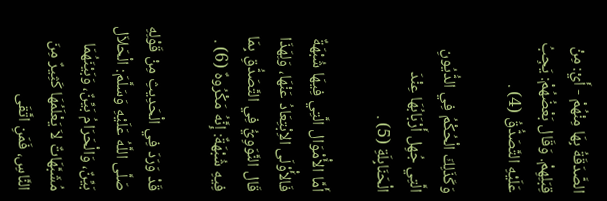الصَّدَقَةُ بِهَا مِنْهُمْ - أَيْ: مِنْ قِبَلِهِمْ. وَقَال بَعْضُهُمْ: يَجِبُ عَلَيْهِ التَّصَدُّقُ (4) .

وَكَذَلِكَ الْحُكْمُ فِي الدُّيُونِ الَّتِي جُهِل أَرْبَابُهَا عِنْدَ الْحَنَابِلَةِ (5) .

أَمَّا الأَْمْوَال الَّتِي فِيهَا شُبْهَةٌ فَالأَْوْلَى الاِبْتِعَادُ عَنْهَا، وَلِهَذَا قَال النَّوَوِيُّ فِي التَّصَدُّقِ بِمَا فِيهِ شُبْهَةٌ: إِنَّهُ مَكْرُوهٌ (6) .

قَدْ وَرَدَ فِي الْحَدِيثِ مِنْ قَوْلِهِ صَلَّى اللَّهُ عَلَيْهِ وَسَلَّمَ: الْحَلاَل بَيِّنٌ، وَالْحَرَامُ بَيِّنٌ، وَبَيْنَهُمَا مُشَبَّهَاتٌ لاَ يَعْلَمُهَا كَثِيرٌ مِنَ النَّاسِ، فَمَنِ اتَّقَى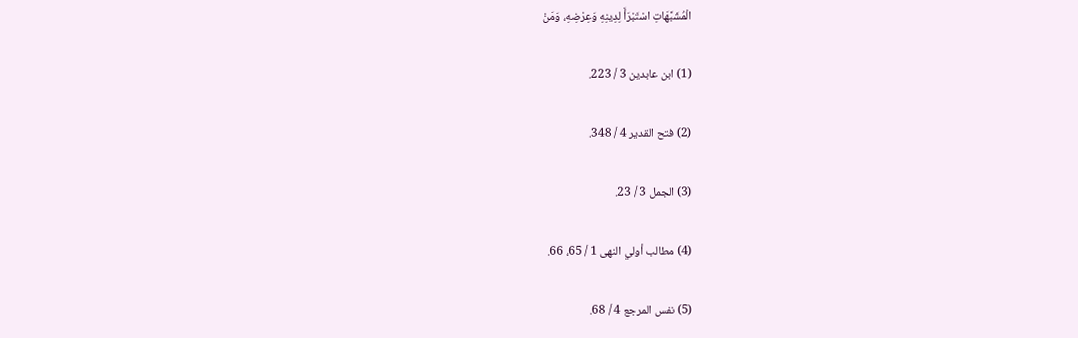الْمُشَبَّهَاتِ اسْتَبْرَأَ لِدِينِهِ وَعِرْضِهِ، وَمَنْ

(1) ابن عابدين 3 / 223.

(2) فتح القدير 4 / 348.

(3) الجمل 3 / 23.

(4) مطالب أولي النهى 1 / 65، 66.

(5) نفس المرجع 4 / 68.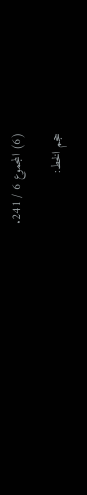(6) المجموع 6 / 241.

حجم الخط: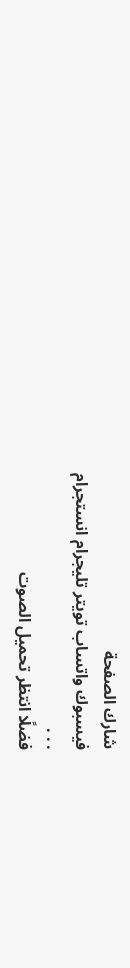شارك الصفحة
فيسبوك واتساب تويتر تليجرام انستجرام
. . .
فضلًا انتظر تحميل الصوت